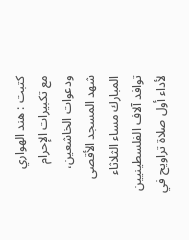كتبت : هند الهواري
مع تكبيرات الإحرام ودعوات الخاشعين، شهد المسجد الأقصى المبارك مساء الثلاثاء توافد آلاف الفلسطينيين لأداء أول صلاة تراويح في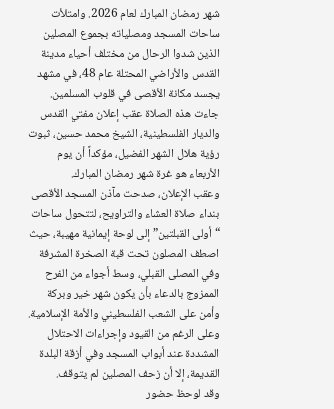شهر رمضان المبارك لعام 2026. وامتلأت ساحات المسجد ومصلياته بجموع المصلين الذين شدوا الرحال من مختلف أحياء مدينة القدس والأراضي المحتلة عام 48، في مشهد يجسد مكانة الأقصى في قلوب المسلمين.
جاءت هذه الصلاة عقب إعلان مفتي القدس والديار الفلسطينية، الشيخ محمد حسين، ثبوت رؤية هلال الشهر الفضيل، مؤكداً أن يوم الأربعاء هو غرة شهر رمضان المبارك.
وعقب الإعلان، صدحت مآذن المسجد الأقصى بنداء صلاة العشاء والتراويح، لتتحول ساحات “أولى القبلتين” إلى لوحة إيمانية مهيبة، حيث اصطف المصلون تحت قبة الصخرة المشرفة وفي المصلى القبلي، وسط أجواء من الفرح الممزوج بالدعاء بأن يكون شهر خير وبركة وأمن على الشعب الفلسطيني والأمة الإسلامية.
وعلى الرغم من القيود وإجراءات الاحتلال المشددة عند أبواب المسجد وفي أزقة البلدة القديمة، إلا أن زحف المصلين لم يتوقف.
وقد لوحظ حضور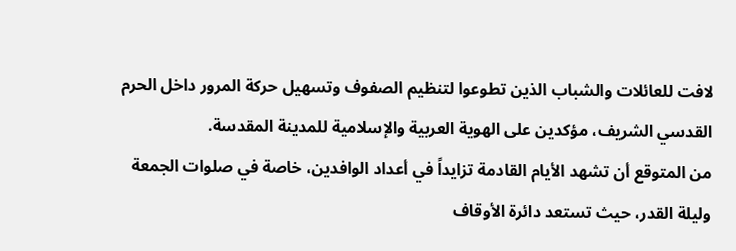لافت للعائلات والشباب الذين تطوعوا لتنظيم الصفوف وتسهيل حركة المرور داخل الحرم القدسي الشريف، مؤكدين على الهوية العربية والإسلامية للمدينة المقدسة.
من المتوقع أن تشهد الأيام القادمة تزايداً في أعداد الوافدين، خاصة في صلوات الجمعة وليلة القدر، حيث تستعد دائرة الأوقاف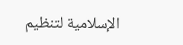الإسلامية لتنظيم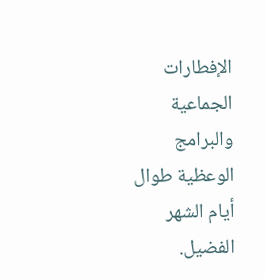الإفطارات الجماعية والبرامج الوعظية طوال أيام الشهر الفضيل.